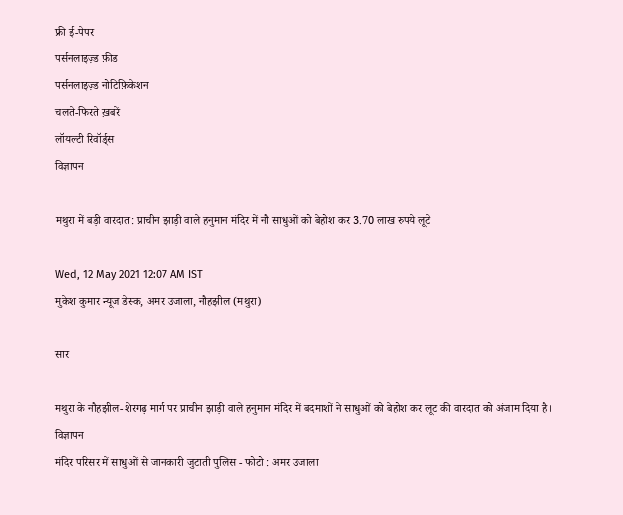फ्री ई-पेपर
पर्सनलाइज़्ड फ़ीड
पर्सनलाइज़्ड नोटिफ़िकेशन
चलते-फिरते ख़बरें
लॉयल्टी रिवॉर्ड्स
विज्ञापन

मथुरा में बड़ी वारदात: प्राचीन झाड़ी वाले हनुमान मंदिर में नौ साधुओं को बेहोश कर 3.70 लाख रुपये लूटे

Wed, 12 May 2021 12:07 AM IST
मुकेश कुमार न्यूज डेस्क, अमर उजाला, नौहझील (मथुरा)

सार

मथुरा के नौहझील-शेरगढ़ मार्ग पर प्राचीन झाड़ी वाले हनुमान मंदिर में बदमाशों ने साधुओं को बेहोश कर लूट की वारदात को अंजाम दिया है।
विज्ञापन
मंदिर परिसर में साधुओं से जानकारी जुटाती पुलिस - फोटो : अमर उजाला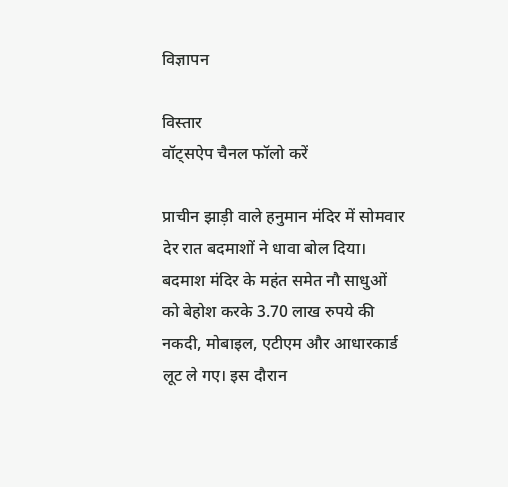विज्ञापन

विस्तार
वॉट्सऐप चैनल फॉलो करें

प्राचीन झाड़ी वाले हनुमान मंदिर में सोमवार देर रात बदमाशों ने धावा बोल दिया। बदमाश मंदिर के महंत समेत नौ साधुओं को बेहोश करके 3.70 लाख रुपये की नकदी, मोबाइल, एटीएम और आधारकार्ड लूट ले गए। इस दौरान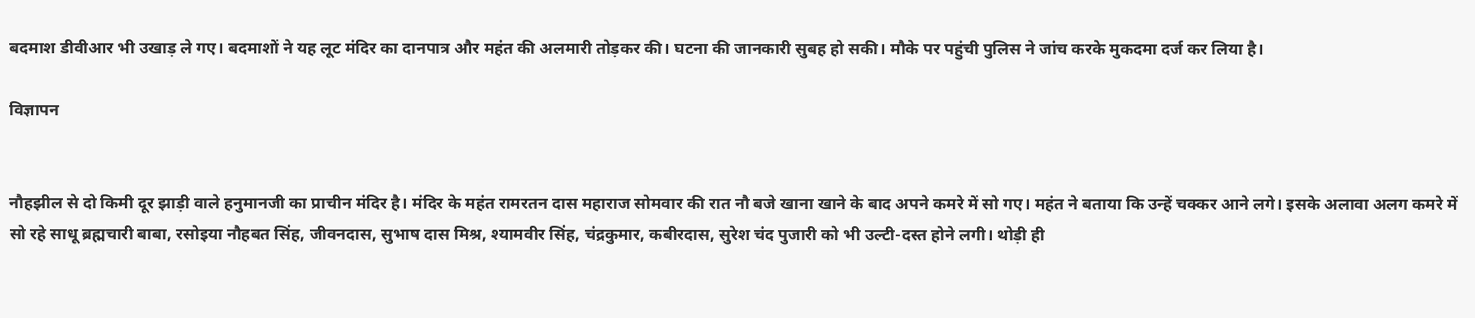बदमाश डीवीआर भी उखाड़ ले गए। बदमाशों ने यह लूट मंदिर का दानपात्र और महंत की अलमारी तोड़कर की। घटना की जानकारी सुबह हो सकी। मौके पर पहुंची पुलिस ने जांच करके मुकदमा दर्ज कर लिया है।

विज्ञापन


नौहझील से दो किमी दूर झाड़ी वाले हनुमानजी का प्राचीन मंदिर है। मंदिर के महंत रामरतन दास महाराज सोमवार की रात नौ बजे खाना खाने के बाद अपने कमरे में सो गए। महंत ने बताया कि उन्हें चक्कर आने लगे। इसके अलावा अलग कमरे में सो रहे साधू ब्रह्मचारी बाबा, रसोइया नौहबत सिंह, जीवनदास, सुभाष दास मिश्र, श्यामवीर सिंह, चंद्रकुमार, कबीरदास, सुरेश चंद पुजारी को भी उल्टी-दस्त होने लगी। थोड़ी ही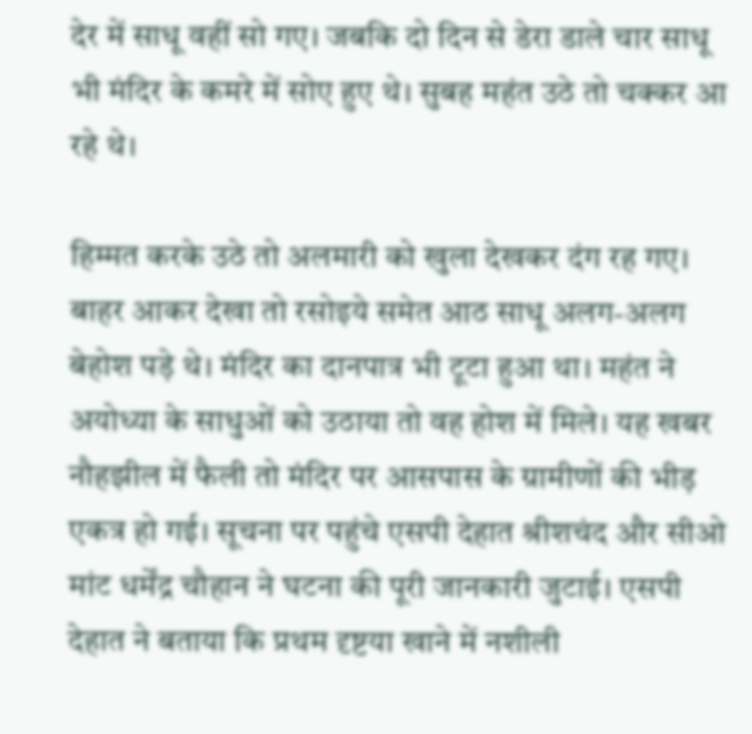देर में साधू वहीं सो गए। जबकि दो दिन से डेरा डाले चार साधू भी मंदिर के कमरे में सोए हुए थे। सुबह महंत उठे तो चक्कर आ रहे थे।

हिम्मत करके उठे तो अलमारी को खुला देखकर दंग रह गए। बाहर आकर देखा तो रसोइये समेत आठ साधू अलग-अलग बेहोश पड़े थे। मंदिर का दानपात्र भी टूटा हुआ था। महंत ने अयोध्या के साधुओं को उठाया तो वह होश में मिले। यह खबर नौहझील में फैली तो मंदिर पर आसपास के ग्रामीणों की भीड़ एकत्र हो गई। सूचना पर पहुंचे एसपी देहात श्रीशचंद और सीओ मांट धर्मेंद्र चौहान ने घटना की पूरी जानकारी जुटाई। एसपी देहात ने बताया कि प्रथम दृष्टया खाने में नशीली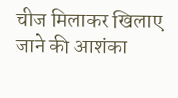चीज मिलाकर खिलाए जाने की आशंका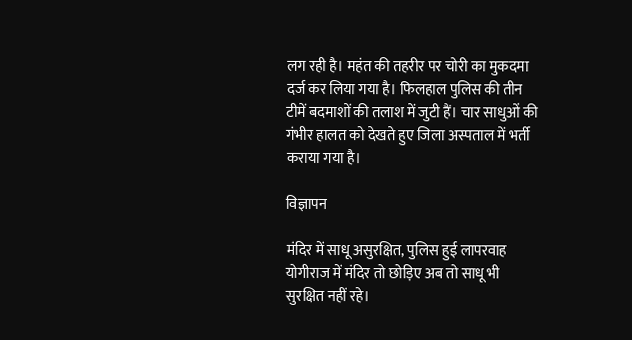लग रही है। महंत की तहरीर पर चोरी का मुकदमा दर्ज कर लिया गया है। फिलहाल पुलिस की तीन टीमें बदमाशों की तलाश में जुटी हैं। चार साधुओं की गंभीर हालत को देखते हुए जिला अस्पताल में भर्ती कराया गया है।

विज्ञापन

मंदिर में साधू असुरक्षित, पुलिस हुई लापरवाह
योगीराज में मंदिर तो छोड़िए अब तो साधू भी सुरक्षित नहीं रहे।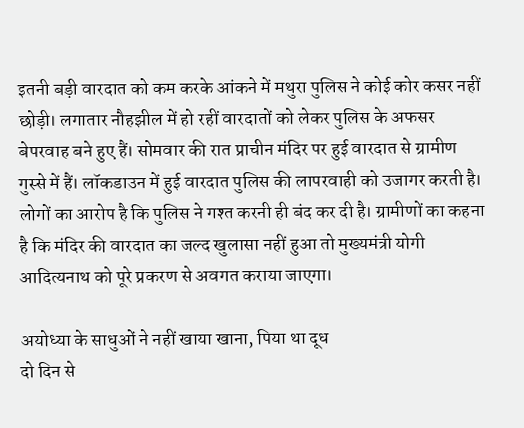इतनी बड़ी वारदात को कम करके आंकने में मथुरा पुलिस ने कोई कोर कसर नहीं छोड़ी। लगातार नौहझील में हो रहीं वारदातों को लेकर पुलिस के अफसर बेपरवाह बने हुए हैं। सोमवार की रात प्राचीन मंदिर पर हुई वारदात से ग्रामीण गुस्से में हैं। लॉकडाउन में हुई वारदात पुलिस की लापरवाही को उजागर करती है। लोगों का आरोप है कि पुलिस ने गश्त करनी ही बंद कर दी है। ग्रामीणों का कहना है कि मंदिर की वारदात का जल्द खुलासा नहीं हुआ तो मुख्यमंत्री योगी आदित्यनाथ को पूरे प्रकरण से अवगत कराया जाएगा।

अयोध्या के साधुओं ने नहीं खाया खाना, पिया था दूध
दो दिन से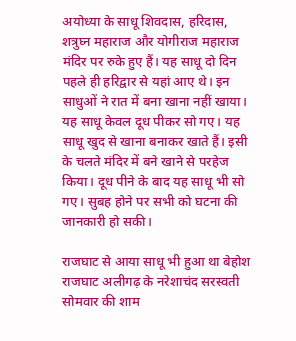अयोध्या के साधू शिवदास, हरिदास, शत्रुघ्न महाराज और योगीराज महाराज मंदिर पर रुके हुए हैं। यह साधू दो दिन पहले ही हरिद्वार से यहां आए थे। इन साधुओं ने रात में बना खाना नहीं खाया। यह साधू केवल दूध पीकर सो गए। यह साधू खुद से खाना बनाकर खाते हैं। इसी के चलते मंदिर में बने खाने से परहेज किया। दूध पीने के बाद यह साधू भी सो गए। सुबह होने पर सभी को घटना की जानकारी हो सकी।

राजघाट से आया साधू भी हुआ था बेहोश
राजघाट अलीगढ़ के नरेशाचंद सरस्वती सोमवार की शाम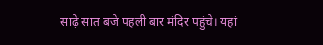साढ़े सात बजे पहली बार मंदिर पहुंचे। यहां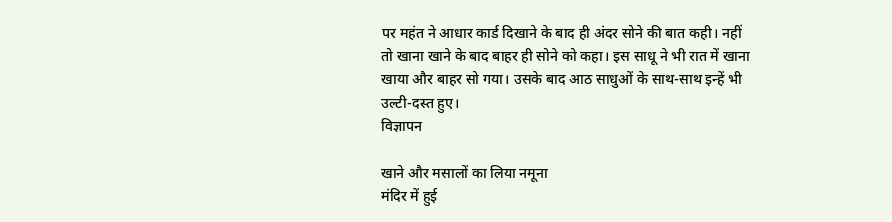पर महंत ने आधार कार्ड दिखाने के बाद ही अंदर सोने की बात कही। नहीं तो खाना खाने के बाद बाहर ही सोने को कहा। इस साधू ने भी रात में खाना खाया और बाहर सो गया। उसके बाद आठ साधुओं के साथ-साथ इन्हें भी उल्टी-दस्त हुए।
विज्ञापन

खाने और मसालों का लिया नमूना
मंदिर में हुई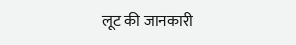लूट की जानकारी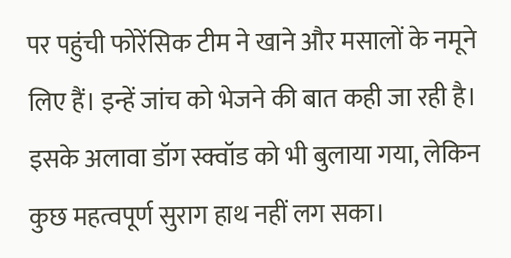पर पहुंची फोरेंसिक टीम ने खाने और मसालों के नमूने लिए हैं। इन्हें जांच को भेजने की बात कही जा रही है। इसके अलावा डॉग स्क्वॉड को भी बुलाया गया, लेकिन कुछ महत्वपूर्ण सुराग हाथ नहीं लग सका।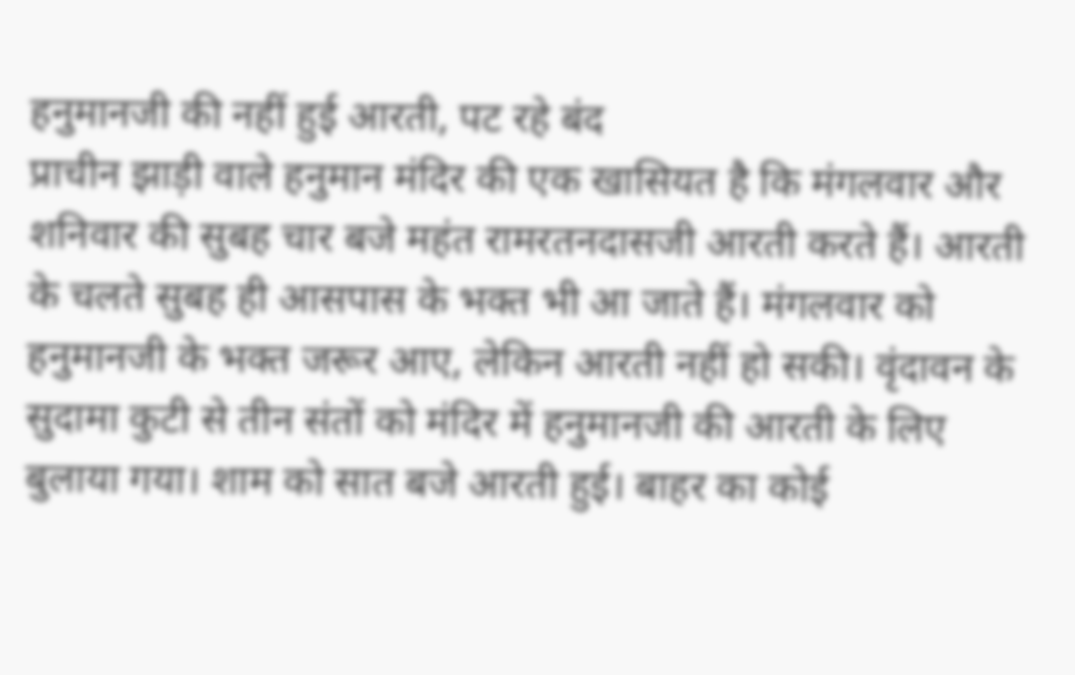हनुमानजी की नहीं हुई आरती, पट रहे बंद
प्राचीन झाड़ी वाले हनुमान मंदिर की एक खासियत है कि मंगलवार और शनिवार की सुबह चार बजे महंत रामरतनदासजी आरती करते हैं। आरती के चलते सुबह ही आसपास के भक्त भी आ जाते हैं। मंगलवार को हनुमानजी के भक्त जरूर आए, लेकिन आरती नहीं हो सकी। वृंदावन के सुदामा कुटी से तीन संतों को मंदिर में हनुमानजी की आरती के लिए बुलाया गया। शाम को सात बजे आरती हुई। बाहर का कोई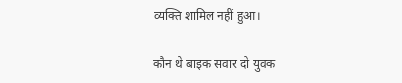व्यक्ति शामिल नहीं हुआ।

कौन थे बाइक सवार दो युवक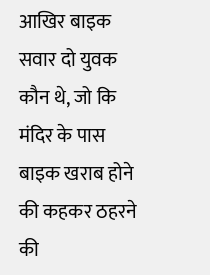आखिर बाइक सवार दो युवक कौन थे, जो कि मंदिर के पास बाइक खराब होने की कहकर ठहरने की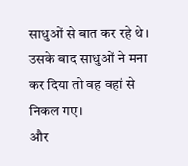साधुओं से बात कर रहे थे। उसके बाद साधुओं ने मना कर दिया तो वह वहां से निकल गए।
और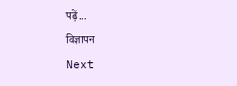पढ़ें...
विज्ञापन
Next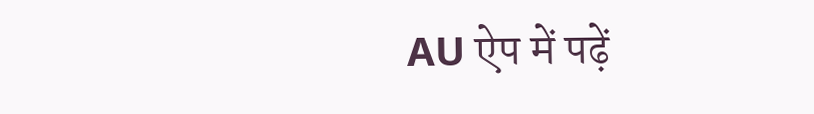AU ऐप में पढ़ें